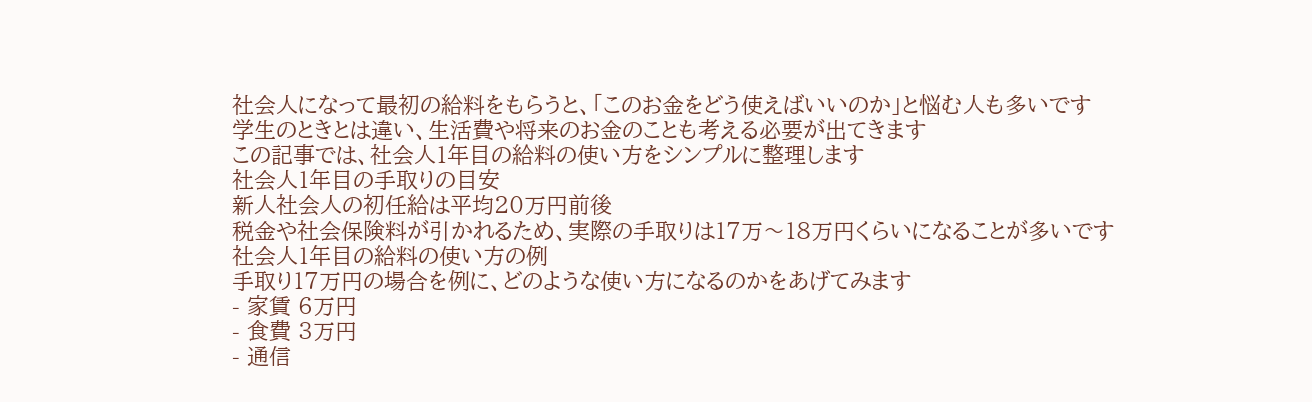社会人になって最初の給料をもらうと、「このお金をどう使えばいいのか」と悩む人も多いです
学生のときとは違い、生活費や将来のお金のことも考える必要が出てきます
この記事では、社会人1年目の給料の使い方をシンプルに整理します
社会人1年目の手取りの目安
新人社会人の初任給は平均20万円前後
税金や社会保険料が引かれるため、実際の手取りは17万〜18万円くらいになることが多いです
社会人1年目の給料の使い方の例
手取り17万円の場合を例に、どのような使い方になるのかをあげてみます
- 家賃 6万円
- 食費 3万円
- 通信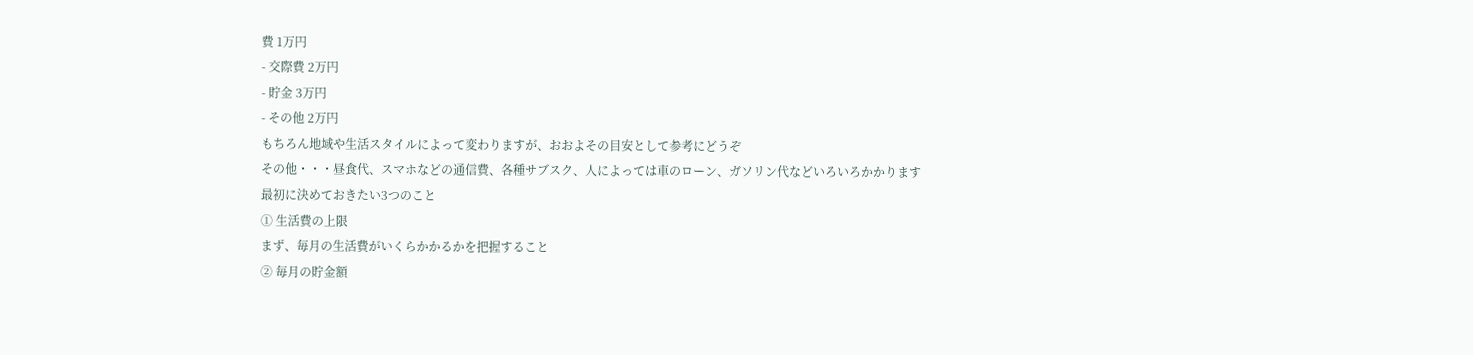費 1万円
- 交際費 2万円
- 貯金 3万円
- その他 2万円
もちろん地域や生活スタイルによって変わりますが、おおよその目安として参考にどうぞ
その他・・・昼食代、スマホなどの通信費、各種サブスク、人によっては車のローン、ガソリン代などいろいろかかります
最初に決めておきたい3つのこと
① 生活費の上限
まず、毎月の生活費がいくらかかるかを把握すること
② 毎月の貯金額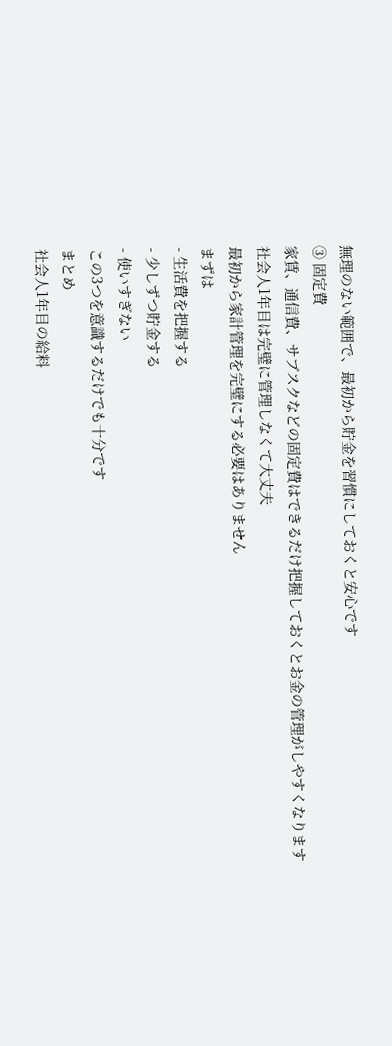無理のない範囲で、最初から貯金を習慣にしておくと安心です
③ 固定費
家賃、通信費、サブスクなどの固定費はできるだけ把握しておくとお金の管理がしやすくなります
社会人1年目は完璧に管理しなくて大丈夫
最初から家計管理を完璧にする必要はありません
まずは
- 生活費を把握する
- 少しずつ貯金する
- 使いすぎない
この3つを意識するだけでも十分です
まとめ
社会人1年目の給料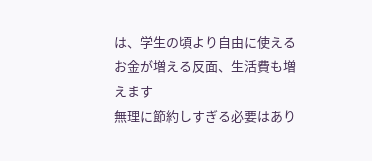は、学生の頃より自由に使えるお金が増える反面、生活費も増えます
無理に節約しすぎる必要はあり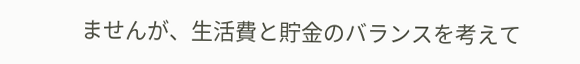ませんが、生活費と貯金のバランスを考えて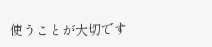使うことが大切です